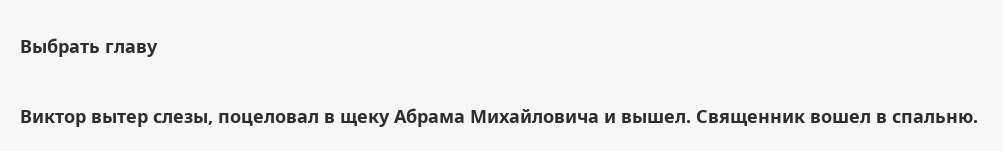Выбрать главу

Виктор вытер слезы, поцеловал в щеку Абрама Михайловича и вышел. Священник вошел в спальню.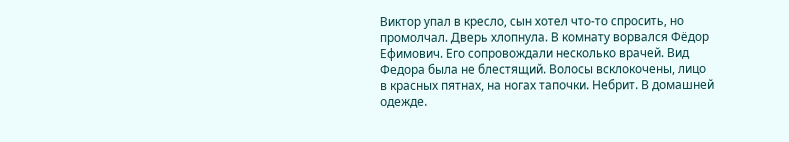Виктор упал в кресло, сын хотел что-то спросить, но промолчал. Дверь хлопнула. В комнату ворвался Фёдор Ефимович. Его сопровождали несколько врачей. Вид Федора была не блестящий. Волосы всклокочены, лицо в красных пятнах, на ногах тапочки. Небрит. В домашней одежде.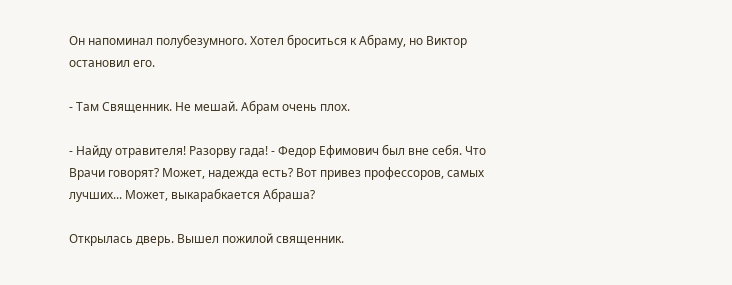Он напоминал полубезумного. Хотел броситься к Абраму, но Виктор остановил его.

- Там Священник. Не мешай. Абрам очень плох.

- Найду отравителя! Разорву гада! - Федор Ефимович был вне себя. Что Врачи говорят? Может, надежда есть? Вот привез профессоров, самых лучших... Может, выкарабкается Абраша?

Открылась дверь. Вышел пожилой священник.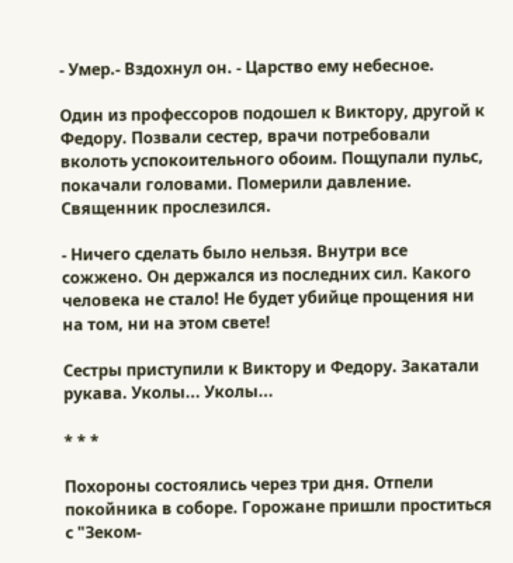- Умер.- Вздохнул он. - Царство ему небесное.

Один из профессоров подошел к Виктору, другой к Федору. Позвали сестер, врачи потребовали вколоть успокоительного обоим. Пощупали пульс, покачали головами. Померили давление. Священник прослезился.

- Ничего сделать было нельзя. Внутри все сожжено. Он держался из последних сил. Какого человека не стало! Не будет убийце прощения ни на том, ни на этом свете!

Сестры приступили к Виктору и Федору. Закатали рукава. Уколы... Уколы...

* * *

Похороны состоялись через три дня. Отпели покойника в соборе. Горожане пришли проститься с "Зеком-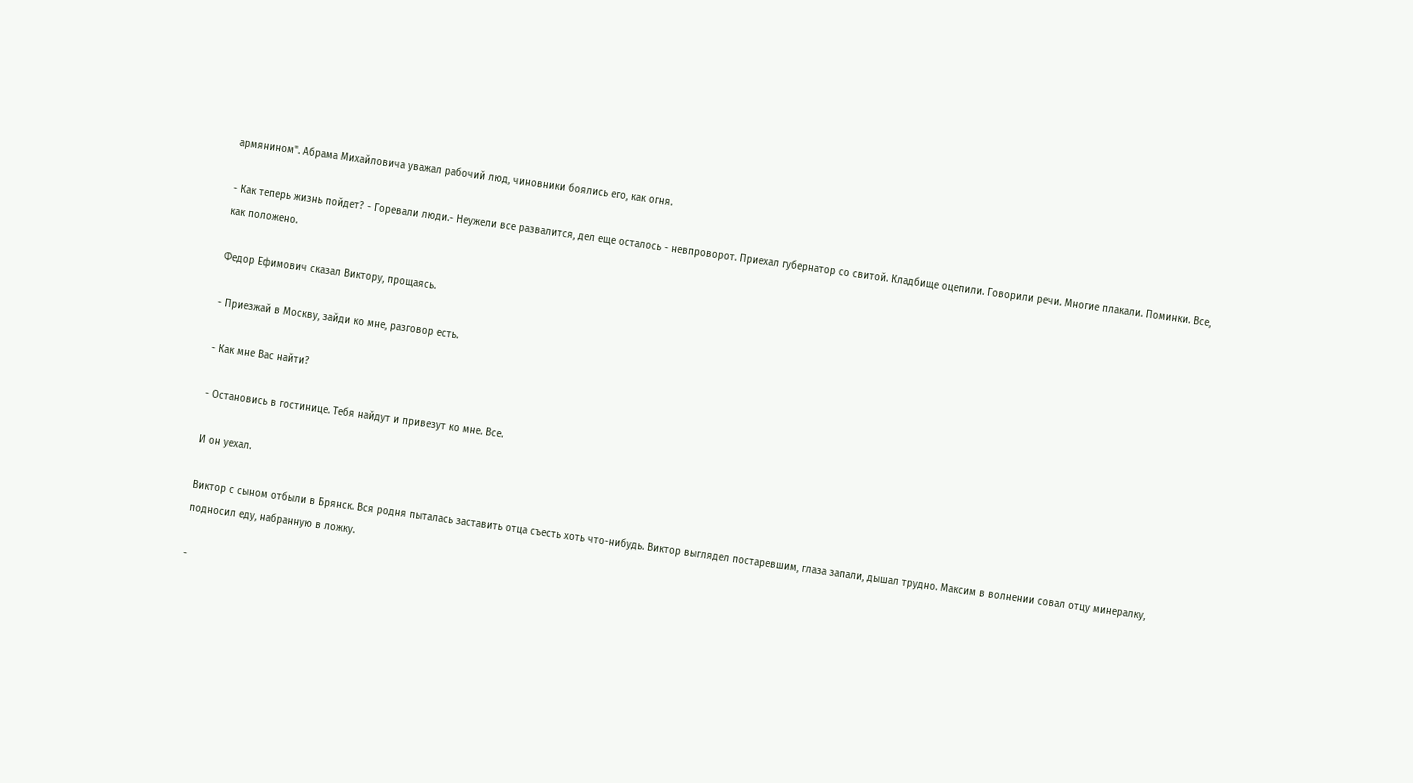армянином". Абрама Михайловича уважал рабочий люд, чиновники боялись его, как огня.

- Как теперь жизнь пойдет? - Горевали люди.- Неужели все развалится, дел еще осталось - невпроворот. Приехал губернатор со свитой. Кладбище оцепили. Говорили речи. Многие плакали. Поминки. Все, как положено.

Федор Ефимович сказал Виктору, прощаясь.

- Приезжай в Москву, зайди ко мне, разговор есть.

- Как мне Вас найти?

- Остановись в гостинице. Тебя найдут и привезут ко мне. Все.

И он уехал.

Виктор с сыном отбыли в Брянск. Вся родня пыталась заставить отца съесть хоть что-нибудь. Виктор выглядел постаревшим, глаза запали, дышал трудно. Максим в волнении совал отцу минералку, подносил еду, набранную в ложку.

-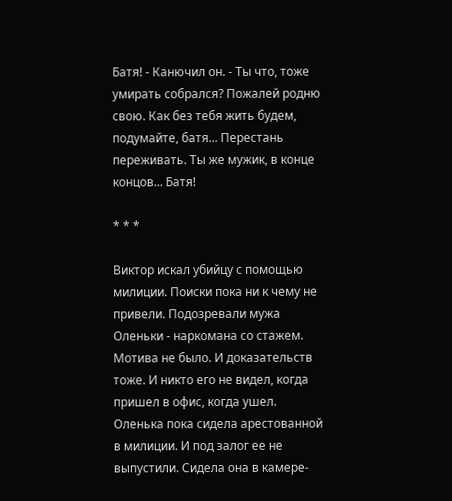Батя! - Канючил он. - Ты что, тоже умирать собрался? Пожалей родню свою. Как без тебя жить будем, подумайте, батя... Перестань переживать. Ты же мужик, в конце концов... Батя!

* * *

Виктор искал убийцу с помощью милиции. Поиски пока ни к чему не привели. Подозревали мужа Оленьки - наркомана со стажем. Мотива не было. И доказательств тоже. И никто его не видел, когда пришел в офис, когда ушел. Оленька пока сидела арестованной в милиции. И под залог ее не выпустили. Сидела она в камере-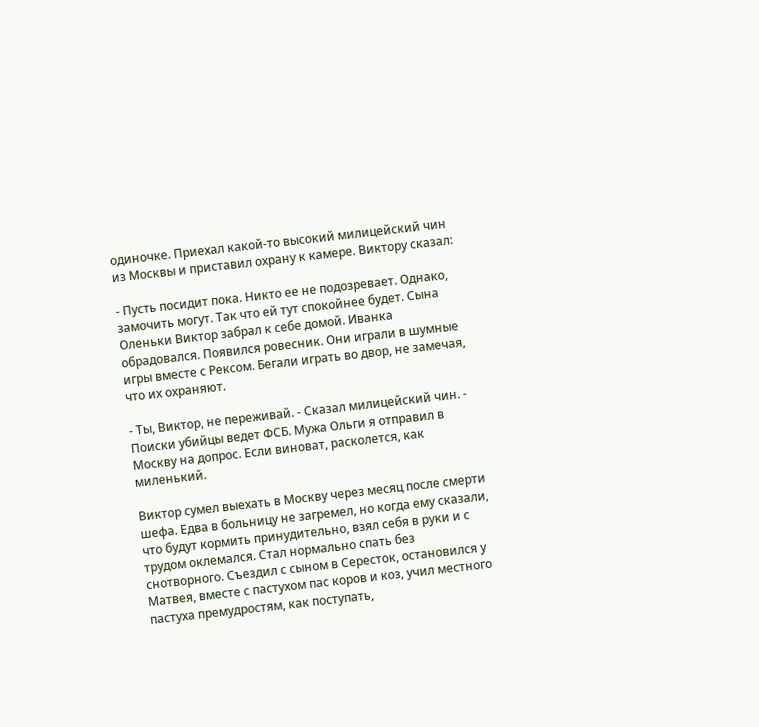одиночке. Приехал какой-то высокий милицейский чин из Москвы и приставил охрану к камере. Виктору сказал:

- Пусть посидит пока. Никто ее не подозревает. Однако, замочить могут. Так что ей тут спокойнее будет. Сына Оленьки Виктор забрал к себе домой. Иванка обрадовался. Появился ровесник. Они играли в шумные игры вместе с Рексом. Бегали играть во двор, не замечая, что их охраняют.

- Ты, Виктор, не переживай. - Сказал милицейский чин. - Поиски убийцы ведет ФСБ. Мужа Ольги я отправил в Москву на допрос. Если виноват, расколется, как миленький.

Виктор сумел выехать в Москву через месяц после смерти шефа. Едва в больницу не загремел, но когда ему сказали, что будут кормить принудительно, взял себя в руки и с трудом оклемался. Стал нормально спать без снотворного. Съездил с сыном в Сересток, остановился у Матвея, вместе с пастухом пас коров и коз, учил местного пастуха премудростям, как поступать,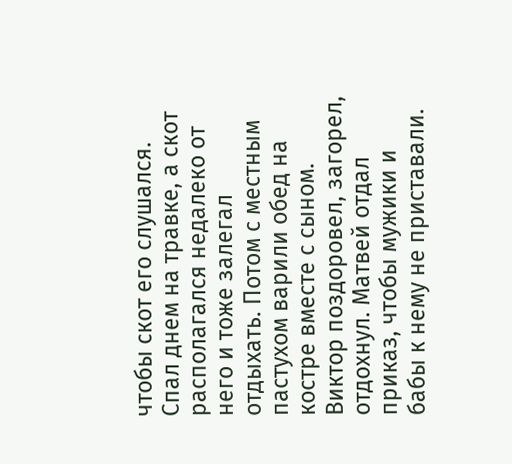чтобы скот его слушался. Спал днем на травке, а скот располагался недалеко от него и тоже залегал отдыхать. Потом с местным пастухом варили обед на костре вместе с сыном. Виктор поздоровел, загорел, отдохнул. Матвей отдал приказ, чтобы мужики и бабы к нему не приставали.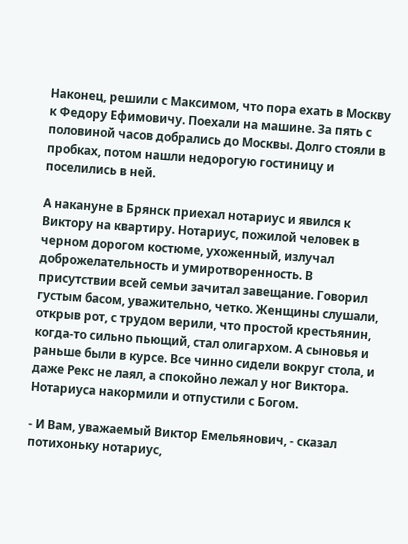Наконец, решили с Максимом, что пора ехать в Москву к Федору Ефимовичу. Поехали на машине. За пять с половиной часов добрались до Москвы. Долго стояли в пробках, потом нашли недорогую гостиницу и поселились в ней.

А накануне в Брянск приехал нотариус и явился к Виктору на квартиру. Нотариус, пожилой человек в черном дорогом костюме, ухоженный, излучал доброжелательность и умиротворенность. В присутствии всей семьи зачитал завещание. Говорил густым басом, уважительно, четко. Женщины слушали, открыв рот, с трудом верили, что простой крестьянин, когда-то сильно пьющий, стал олигархом. А сыновья и раньше были в курсе. Все чинно сидели вокруг стола, и даже Рекс не лаял, а спокойно лежал у ног Виктора. Нотариуса накормили и отпустили с Богом.

- И Вам, уважаемый Виктор Емельянович, - сказал потихоньку нотариус,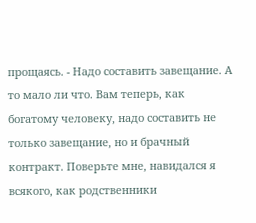прощаясь. - Надо составить завещание. А то мало ли что. Вам теперь, как богатому человеку, надо составить не только завещание, но и брачный контракт. Поверьте мне, навидался я всякого, как родственники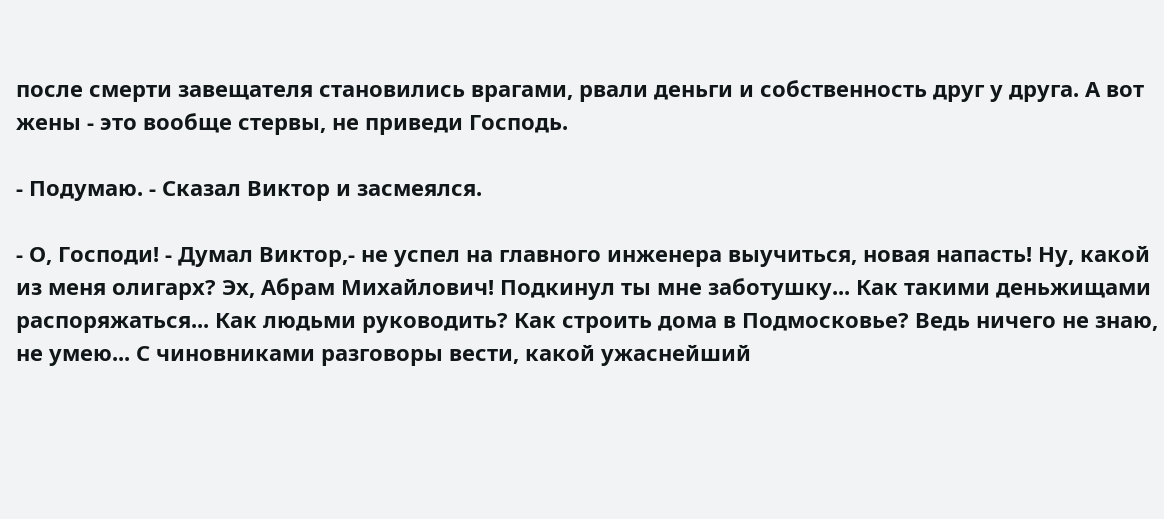после смерти завещателя становились врагами, рвали деньги и собственность друг у друга. А вот жены - это вообще стервы, не приведи Господь.

- Подумаю. - Сказал Виктор и засмеялся.

- О, Господи! - Думал Виктор,- не успел на главного инженера выучиться, новая напасть! Ну, какой из меня олигарх? Эх, Абрам Михайлович! Подкинул ты мне заботушку... Как такими деньжищами распоряжаться... Как людьми руководить? Как строить дома в Подмосковье? Ведь ничего не знаю, не умею... С чиновниками разговоры вести, какой ужаснейший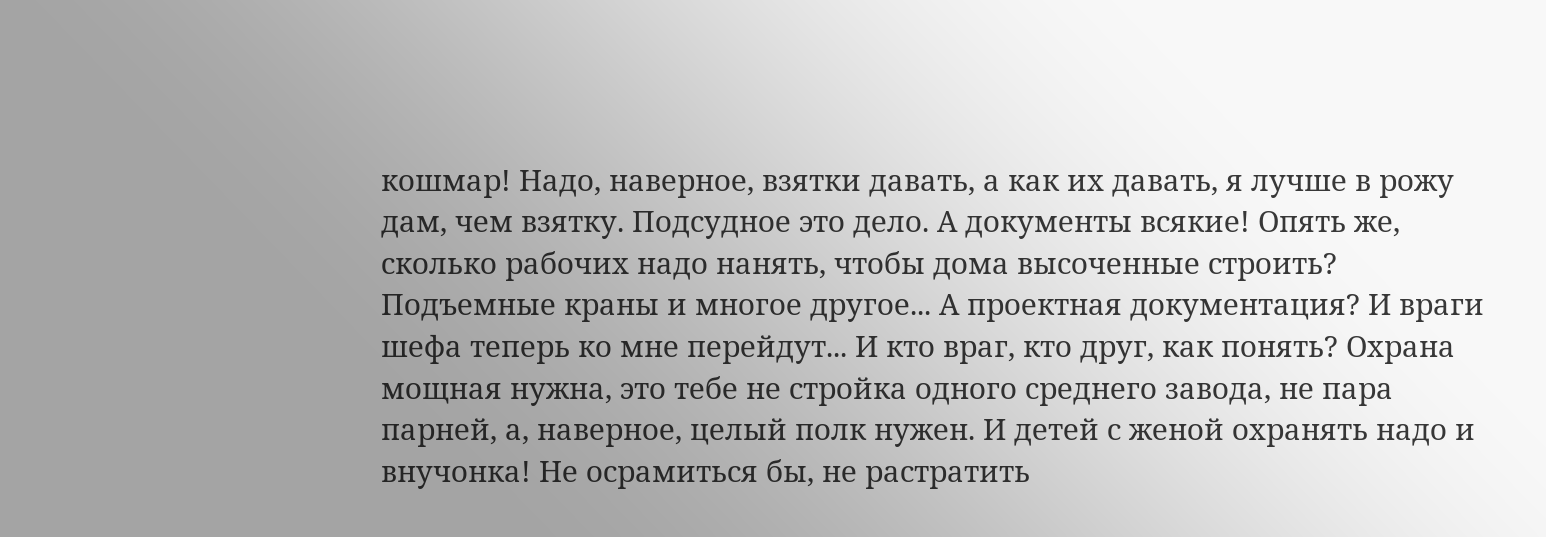кошмар! Надо, наверное, взятки давать, а как их давать, я лучше в рожу дам, чем взятку. Подсудное это дело. А документы всякие! Опять же, сколько рабочих надо нанять, чтобы дома высоченные строить? Подъемные краны и многое другое... А проектная документация? И враги шефа теперь ко мне перейдут... И кто враг, кто друг, как понять? Охрана мощная нужна, это тебе не стройка одного среднего завода, не пара парней, а, наверное, целый полк нужен. И детей с женой охранять надо и внучонка! Не осрамиться бы, не растратить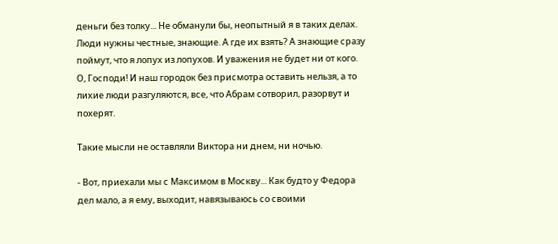деньги без толку... Не обманули бы, неопытный я в таких делах. Люди нужны честные, знающие. А где их взять? А знающие сразу поймут, что я лопух из лопухов. И уважения не будет ни от кого. О, Господи! И наш городок без присмотра оставить нельзя, а то лихие люди разгуляются, все, что Абрам сотворил, разорвут и похерят.

Такие мысли не оставляли Виктора ни днем, ни ночью.

- Вот, приехали мы с Максимом в Москву... Как будто у Федора дел мало, а я ему, выходит, навязываюсь со своими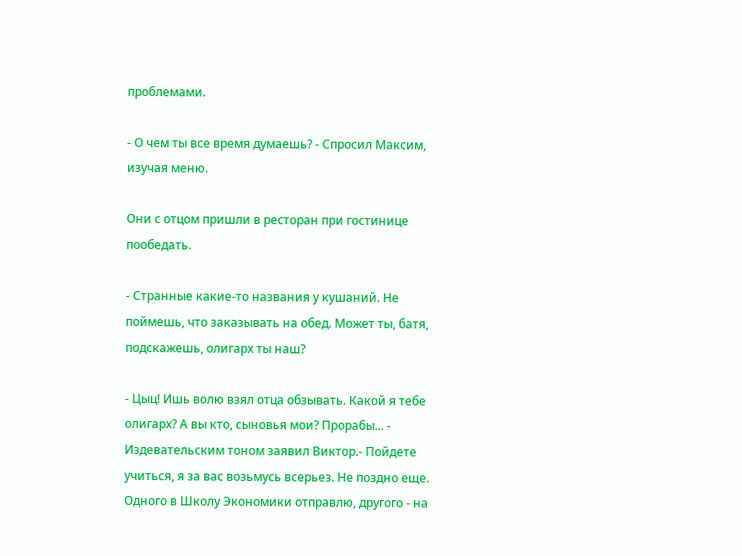проблемами.

- О чем ты все время думаешь? - Спросил Максим, изучая меню.

Они с отцом пришли в ресторан при гостинице пообедать.

- Странные какие-то названия у кушаний. Не поймешь, что заказывать на обед. Может ты, батя, подскажешь, олигарх ты наш?

- Цыц! Ишь волю взял отца обзывать. Какой я тебе олигарх? А вы кто, сыновья мои? Прорабы... - Издевательским тоном заявил Виктор.- Пойдете учиться, я за вас возьмусь всерьез. Не поздно еще. Одного в Школу Экономики отправлю, другого - на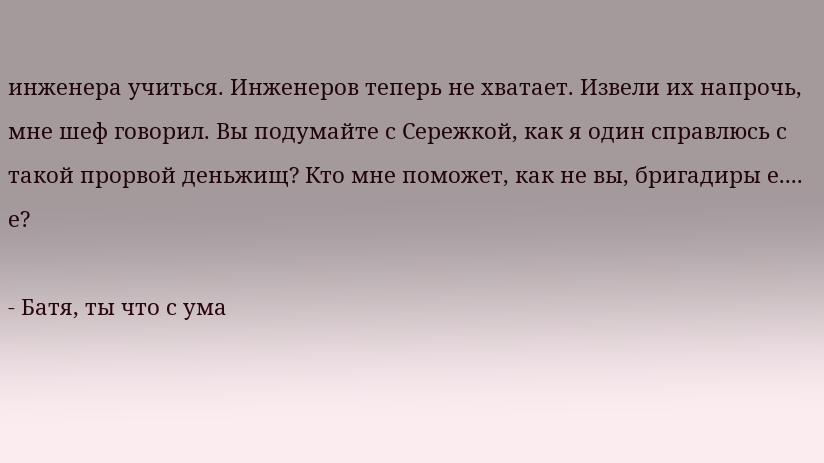инженера учиться. Инженеров теперь не хватает. Извели их напрочь, мне шеф говорил. Вы подумайте с Сережкой, как я один справлюсь с такой прорвой деньжищ? Кто мне поможет, как не вы, бригадиры е.... е?

- Батя, ты что с ума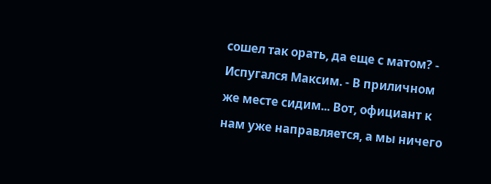сошел так орать, да еще с матом? - Испугался Максим. - В приличном же месте сидим... Вот, официант к нам уже направляется, а мы ничего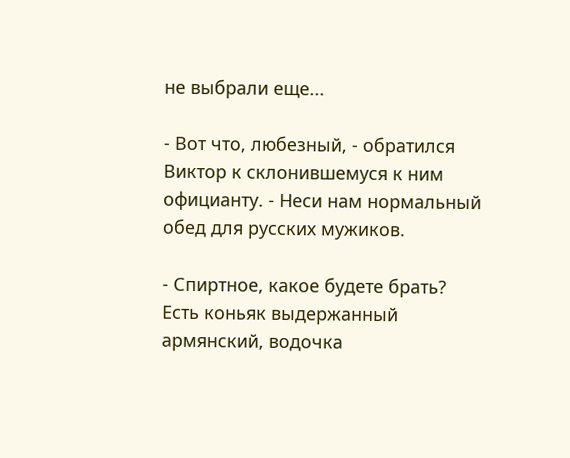не выбрали еще...

- Вот что, любезный, - обратился Виктор к склонившемуся к ним официанту. - Неси нам нормальный обед для русских мужиков.

- Спиртное, какое будете брать? Есть коньяк выдержанный армянский, водочка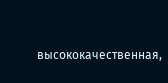высококачественная,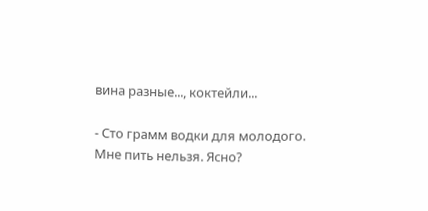вина разные..., коктейли...

- Сто грамм водки для молодого. Мне пить нельзя. Ясно?